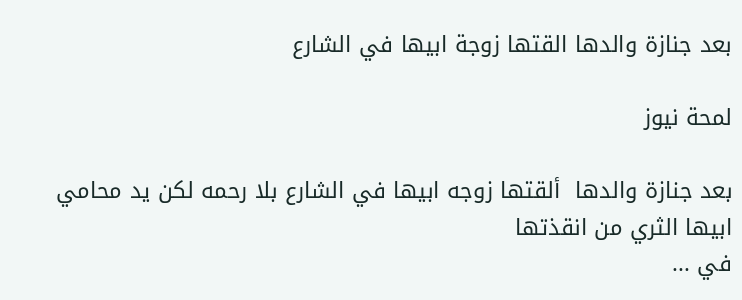بعد جنازة والدها القتها زوجة ابيها في الشارع

لمحة نيوز

بعد جنازة والدها  ألقتها زوجه ابيها في الشارع بلا رحمه لكن يد محامي ابيها الثري من انقذتها
في ...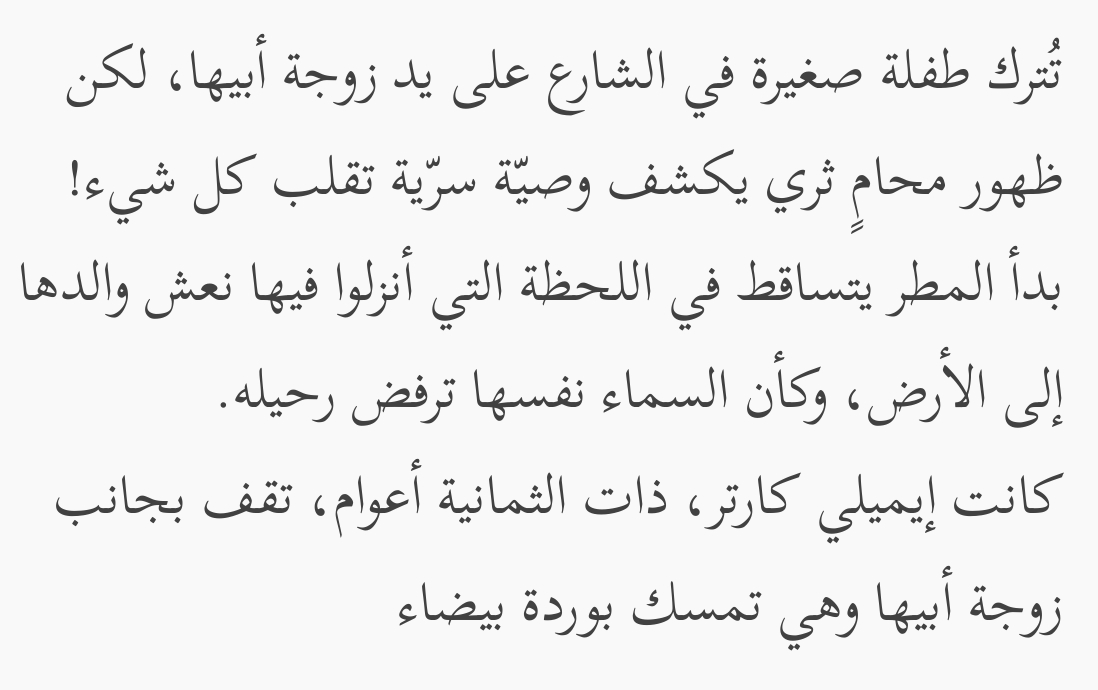تُترك طفلة صغيرة في الشارع على يد زوجة أبيها، لكن ظهور محامٍ ثري يكشف وصيّة سرّية تقلب كل شيء!
بدأ المطر يتساقط في اللحظة التي أنزلوا فيها نعش والدها إلى الأرض، وكأن السماء نفسها ترفض رحيله.
كانت إيميلي كارتر، ذات الثمانية أعوام، تقف بجانب زوجة أبيها وهي تمسك بوردة بيضاء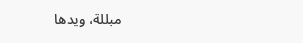مبللة، ويدها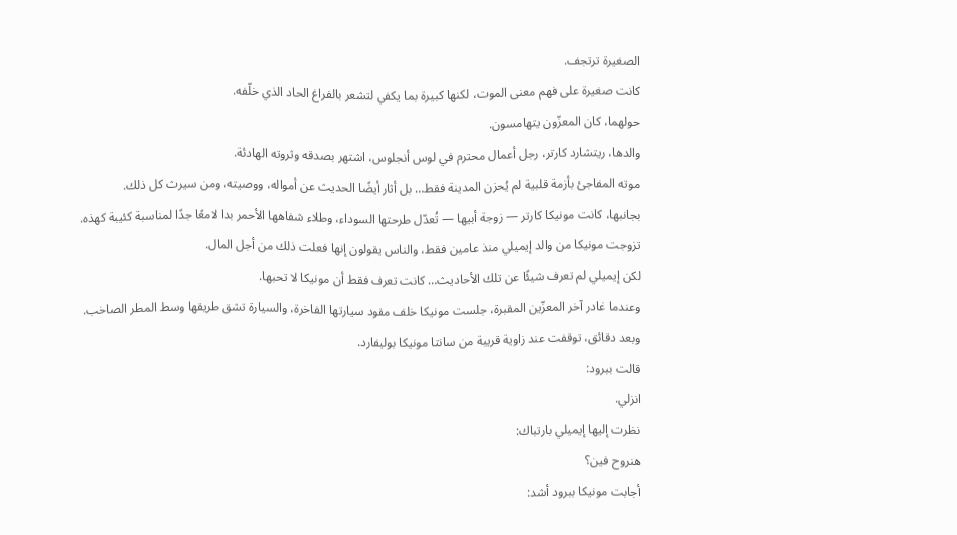الصغيرة ترتجف.
كانت صغيرة على فهم معنى الموت، لكنها كبيرة بما يكفي لتشعر بالفراغ الحاد الذي خلّفه.
حولهما، كان المعزّون يتهامسون.
والدها، ريتشارد كارتر، رجل أعمال محترم في لوس أنجلوس، اشتهر بصدقه وثروته الهادئة.
موته المفاجئ بأزمة قلبية لم يُحزن المدينة فقط… بل أثار أيضًا الحديث عن أمواله، ووصيته، ومن سيرث كل ذلك.
بجانبها، كانت مونيكا كارتر — زوجة أبيها — تُعدّل طرحتها السوداء، وطلاء شفاهها الأحمر بدا لامعًا جدًا لمناسبة كئيبة كهذه.
تزوجت مونيكا من والد إيميلي منذ عامين فقط، والناس يقولون إنها فعلت ذلك من أجل المال.
لكن إيميلي لم تعرف شيئًا عن تلك الأحاديث… كانت تعرف فقط أن مونيكا لا تحبها.
وعندما غادر آخر المعزّين المقبرة، جلست مونيكا خلف مقود سيارتها الفاخرة، والسيارة تشق طريقها وسط المطر الصاخب.
وبعد دقائق، توقفت عند زاوية قريبة من سانتا مونيكا بوليفارد.
قالت ببرود:
انزلي.
نظرت إليها إيميلي بارتباك:
هنروح فين؟
أجابت مونيكا ببرود أشد: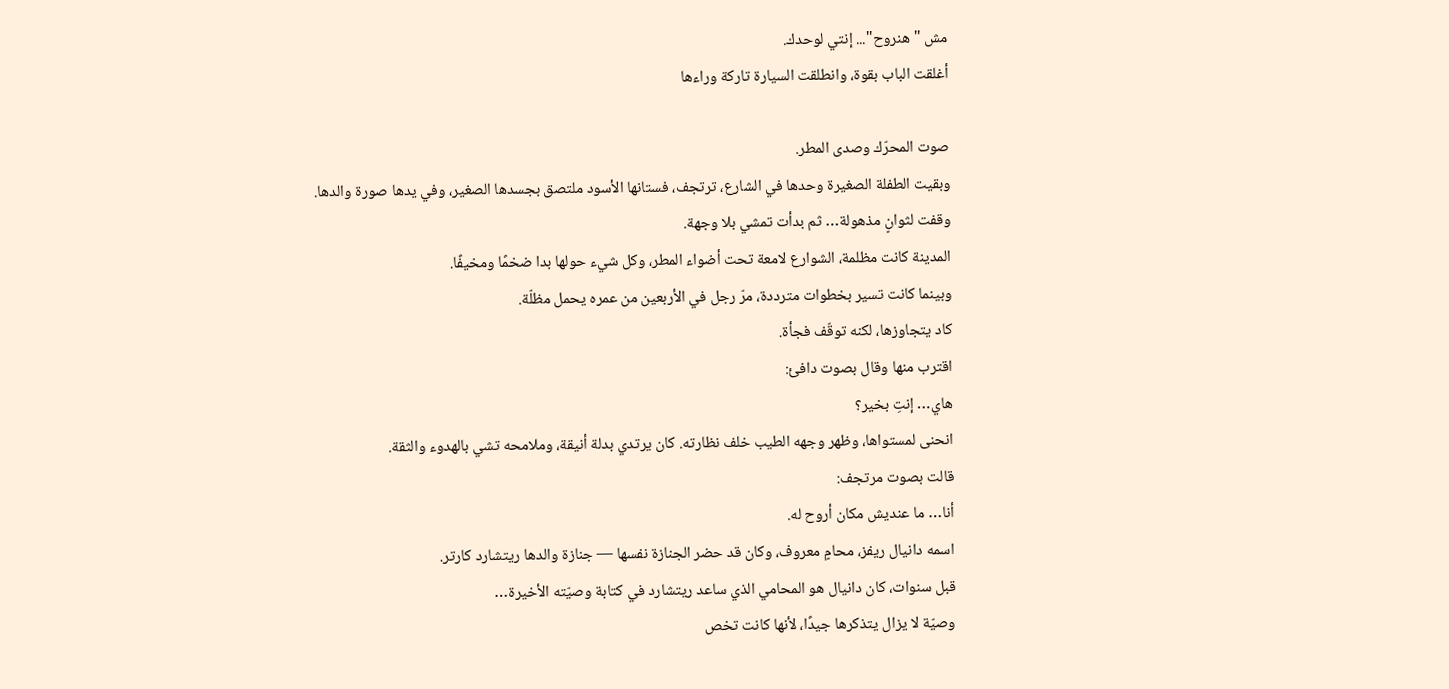مش "هنروح"... إنتي لوحدك.
أغلقت الباب بقوة، وانطلقت السيارة تاركة وراءها

صوت المحرّك وصدى المطر.
وبقيت الطفلة الصغيرة وحدها في الشارع، ترتجف، فستانها الأسود ملتصق بجسدها الصغير، وفي يدها صورة والدها.
وقفت لثوانٍ مذهولة… ثم بدأت تمشي بلا وجهة.
المدينة كانت مظلمة، الشوارع لامعة تحت أضواء المطر، وكل شيء حولها بدا ضخمًا ومخيفًا.
وبينما كانت تسير بخطوات مترددة، مرّ رجل في الأربعين من عمره يحمل مظلّة.
كاد يتجاوزها، لكنه توقّف فجأة.
اقترب منها وقال بصوت دافئ:
هاي… إنتِ بخير؟
انحنى لمستواها، وظهر وجهه الطيب خلف نظارته. كان يرتدي بدلة أنيقة، وملامحه تشي بالهدوء والثقة.
قالت بصوت مرتجف:
أنا… ما عنديش مكان أروح له.
اسمه دانيال ريفز، محامٍ معروف، وكان قد حضر الجنازة نفسها — جنازة والدها ريتشارد كارتر.
قبل سنوات، كان دانيال هو المحامي الذي ساعد ريتشارد في كتابة وصيّته الأخيرة…
وصيّة لا يزال يتذكرها جيدًا، لأنها كانت تخص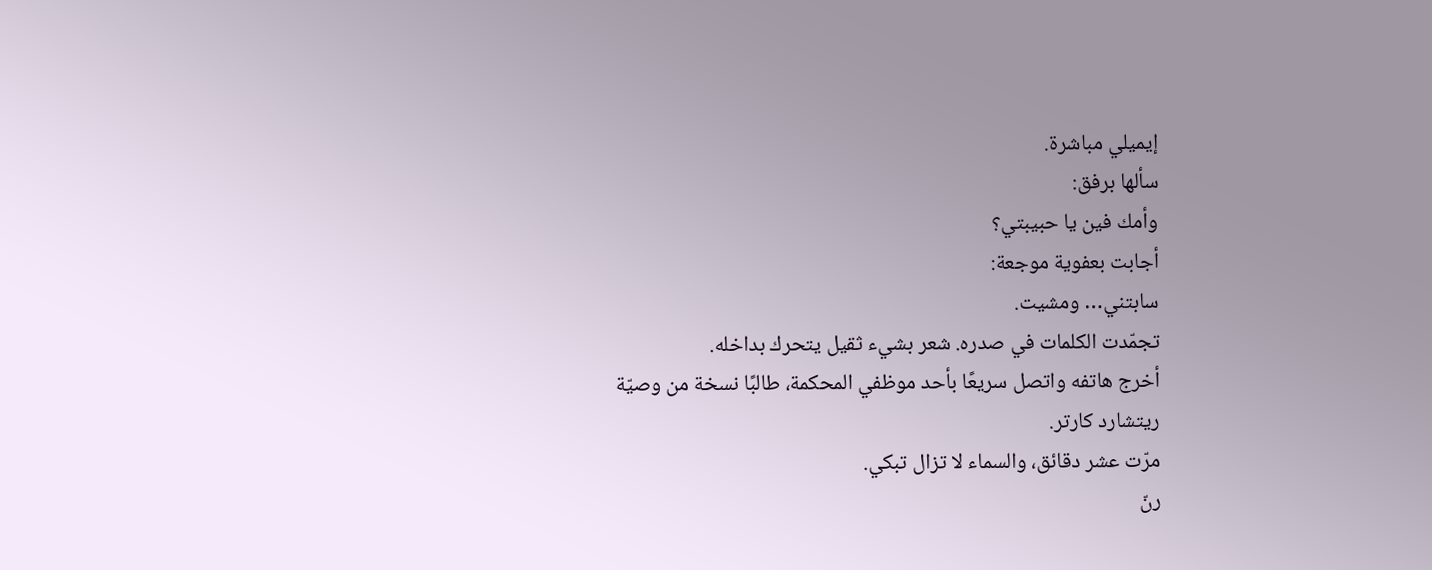إيميلي مباشرة.
سألها برفق:
وأمك فين يا حبيبتي؟
أجابت بعفوية موجعة:
سابتني… ومشيت.
تجمّدت الكلمات في صدره. شعر بشيء ثقيل يتحرك بداخله.
أخرج هاتفه واتصل سريعًا بأحد موظفي المحكمة، طالبًا نسخة من وصيّة ريتشارد كارتر.
مرّت عشر دقائق، والسماء لا تزال تبكي.
رنّ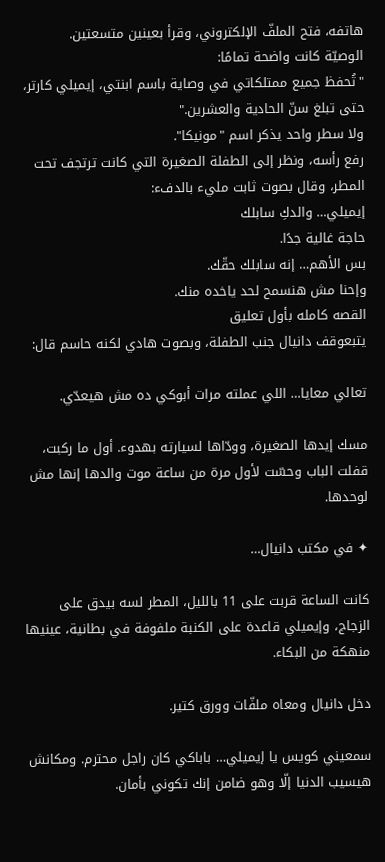هاتفه، فتح الملفّ الإلكتروني، وقرأ بعينين متسعتين.
الوصيّة كانت واضحة تمامًا:
"تُحفظ جميع ممتلكاتي في وصاية باسم ابنتي، إيميلي كارتر، حتى تبلغ سنّ الحادية والعشرين."
ولا سطر واحد يذكر اسم "مونيكا".
رفع رأسه، ونظر إلى الطفلة الصغيرة التي كانت ترتجف تحت المطر، وقال بصوت ثابت مليء بالدفء:
إيميلي… والدكِ سابلك
حاجة غالية جدًا.
بس الأهم… إنه سابلك حقّك.
وإحنا مش هنسمح لحد ياخده منك.
القصه كامله بأول تعليق
يتبعوقف دانيال جنب الطفلة، وبصوت هادي لكنه حاسم قال:

تعالي معايا… اللي عملته مرات أبوكي ده مش هيعدّي.

مسك إيدها الصغيرة، وودّاها لسيارته بهدوء. أول ما ركبت، قفلت الباب وحسّت لأول مرة من ساعة موت والدها إنها مش لوحدها.

✦ في مكتب دانيال…

كانت الساعة قربت على 11 بالليل، المطر لسه بيدق على الزجاج، وإيميلي قاعدة على الكنبة ملفوفة في بطانية، عينيها منهكة من البكاء.

دخل دانيال ومعاه ملفّات وورق كتير.

سمعيني كويس يا إيميلي… باباكي كان راجل محترم. ومكانش هيسيب الدنيا إلّا وهو ضامن إنك تكوني بأمان.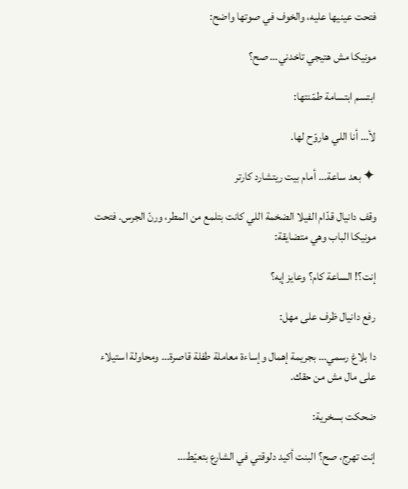فتحت عينيها عليه، والخوف في صوتها واضح:

مونيكا مش هتيجي تاخدني… صح؟

ابتسم ابتسامة طمّنتها:

لأ… أنا اللي هاروّح لها.

✦ بعد ساعة… أمام بيت ريتشارد كارتر

وقف دانيال قدّام الفيلا الضخمة اللي كانت بتلمع من المطر، ورنّ الجرس. فتحت مونيكا الباب وهي متضايقة:

إنت؟! الساعة كام؟ وعايز إيه؟

رفع دانيال ظرف على مهل:

دا بلاغ رسمي… بجريمة إهمال وإساءة معاملة طفلة قاصرة… ومحاولة استيلاء على مال مش من حقك.

ضحكت بسخرية:

إنت تهرج، صح؟ البنت أكيد دلوقتي في الشارع بتعيّط…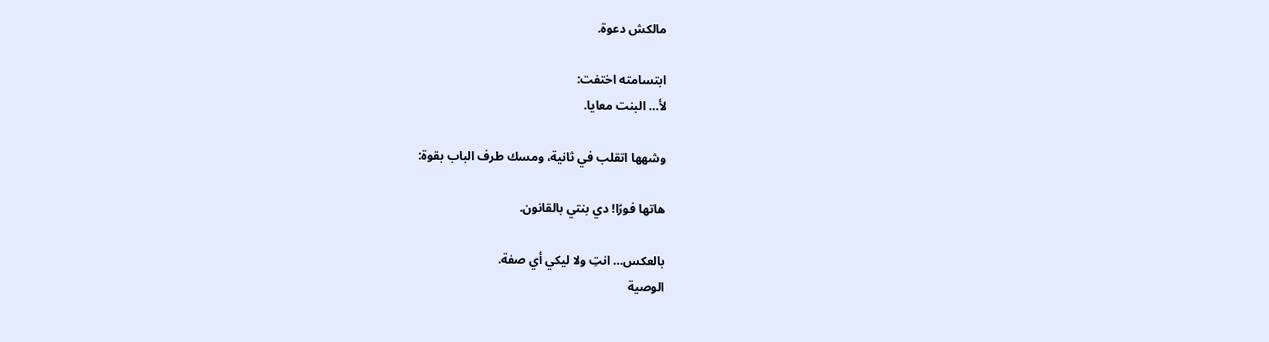مالكش دعوة.

ابتسامته اختفت:
لأ… البنت معايا.

وشهها اتقلب في ثانية، ومسك طرف الباب بقوة:

هاتها فورًا! دي بنتي بالقانون.

بالعكس… انتِ ولا ليكي أي صفة.
الوصية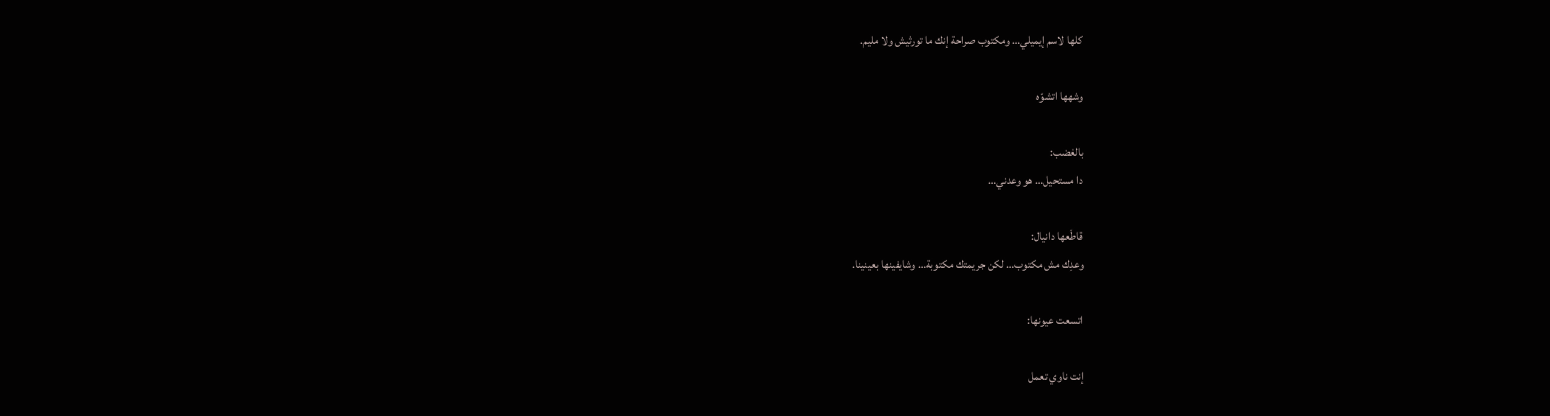كلها لاسم إيميلي… ومكتوب صراحة إنك ما تورثيش ولا مليم.

وشهها اتشوّه

بالغضب:
دا مستحيل… هو وعدني…

قاطَعها دانيال:
وعدِك مش مكتوب… لكن جريمتك مكتوبة… وشايفينها بعينينا.

اتسعت عيونها:

إنت ناوي تعمل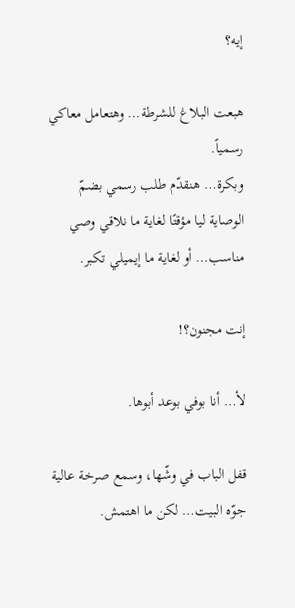إيه؟

هبعت البلاغ للشرطة… وهتعامل معاكي رسمياً.
وبكرة… هنقدّم طلب رسمي بضمّ الوصاية ليا مؤقتًا لغاية ما نلاقي وصي مناسب… أو لغاية ما إيميلي تكبر.

إنت مجنون؟!

لأ… أنا بوفي بوعد أبوها.

قفل الباب في وشّها، وسمع صرخة عالية جوّه البيت… لكن ما اهتمش.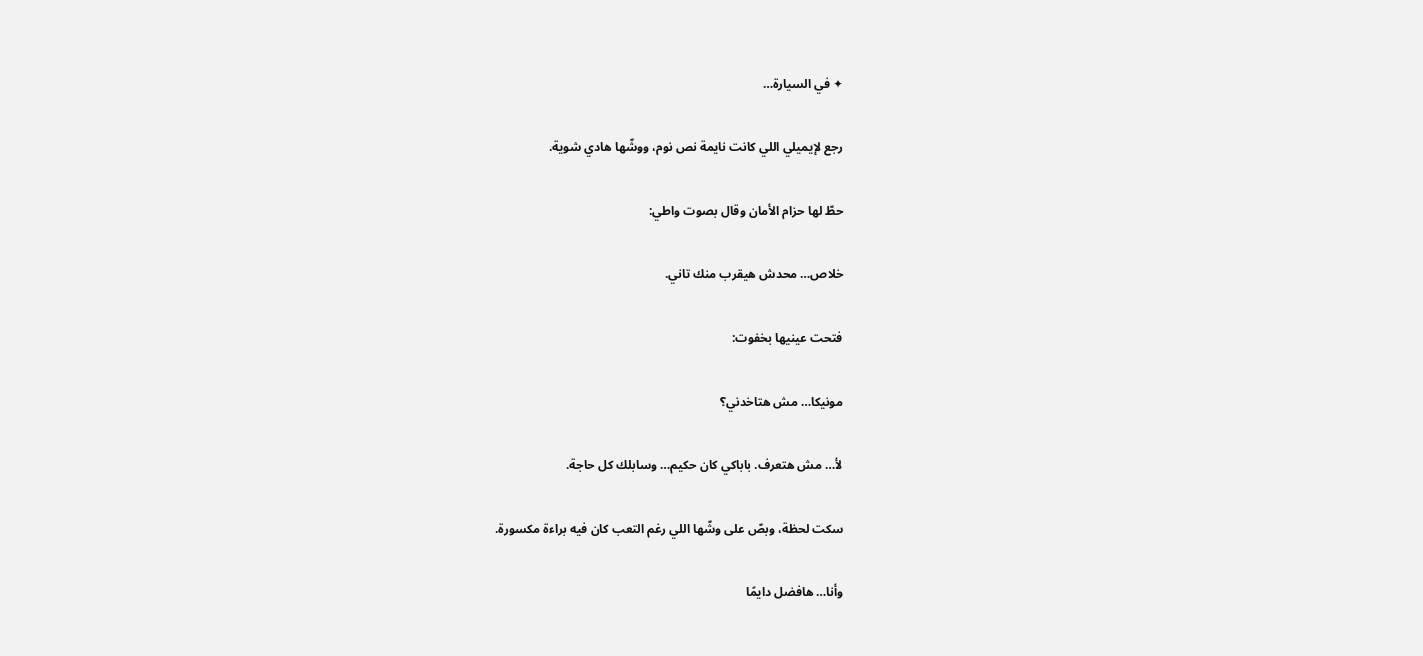✦ في السيارة…

رجع لإيميلي اللي كانت نايمة نص نوم، ووشّها هادي شوية.

حطّ لها حزام الأمان وقال بصوت واطي:

خلاص… محدش هيقرب منك تاني.

فتحت عينيها بخفوت:

مونيكا… مش هتاخدني؟

لأ… مش هتعرف. باباكي كان حكيم… وسابلك كل حاجة.

سكت لحظة، وبصّ على وشّها اللي رغم التعب كان فيه براءة مكسورة.

وأنا… هافضل دايمًا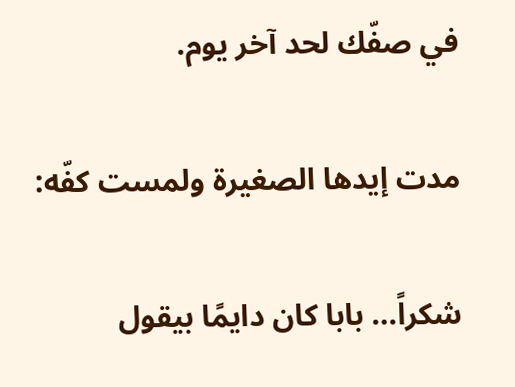في صفّك لحد آخر يوم.

مدت إيدها الصغيرة ولمست كفّه:

شكراً… بابا كان دايمًا بيقول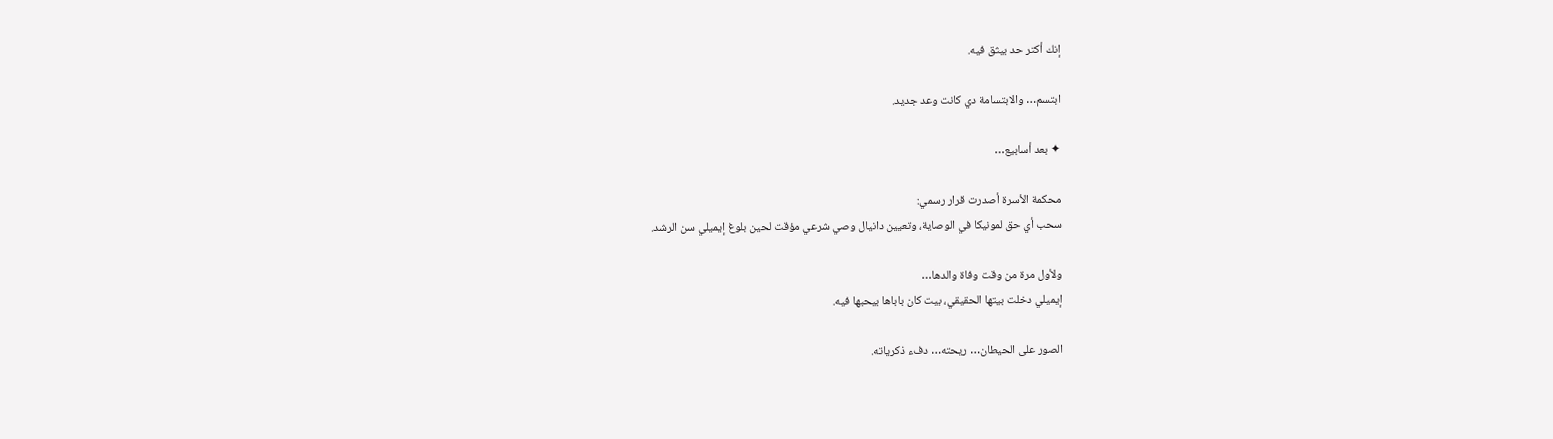إنك أكتر حد بيثق فيه.

ابتسم… والابتسامة دي كانت وعد جديد.

✦ بعد أسابيع…

محكمة الأسرة أصدرت قرار رسمي:
سحب أي حق لمونيكا في الوصاية، وتعيين دانيال وصي شرعي مؤقت لحين بلوغ إيميلي سن الرشد.

ولأول مرة من وقت وفاة والدها…
إيميلي دخلت بيتها الحقيقي، بيت كان باباها بيحبها فيه.

الصور على الحيطان… ريحته… دفء ذكرياته.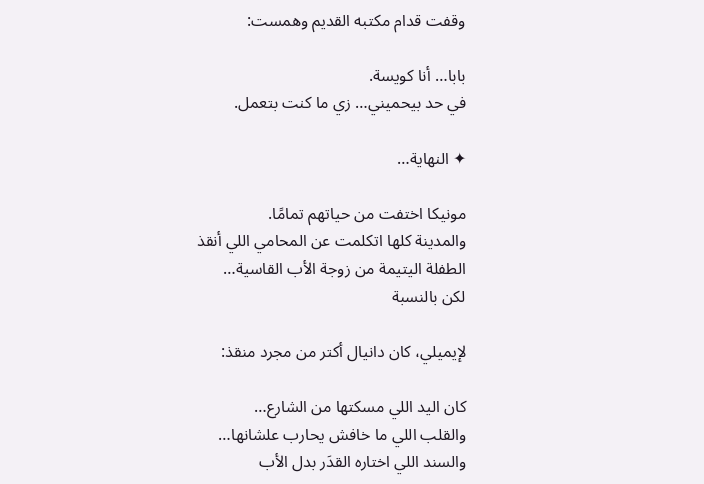وقفت قدام مكتبه القديم وهمست:

بابا… أنا كويسة.
في حد بيحميني… زي ما كنت بتعمل.

✦ النهاية…

مونيكا اختفت من حياتهم تمامًا.
والمدينة كلها اتكلمت عن المحامي اللي أنقذ الطفلة اليتيمة من زوجة الأب القاسية…
لكن بالنسبة

لإيميلي، كان دانيال أكتر من مجرد منقذ:

كان اليد اللي مسكتها من الشارع…
والقلب اللي ما خافش يحارب علشانها…
والسند اللي اختاره القدَر بدل الأب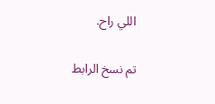اللي راح.

تم نسخ الرابط